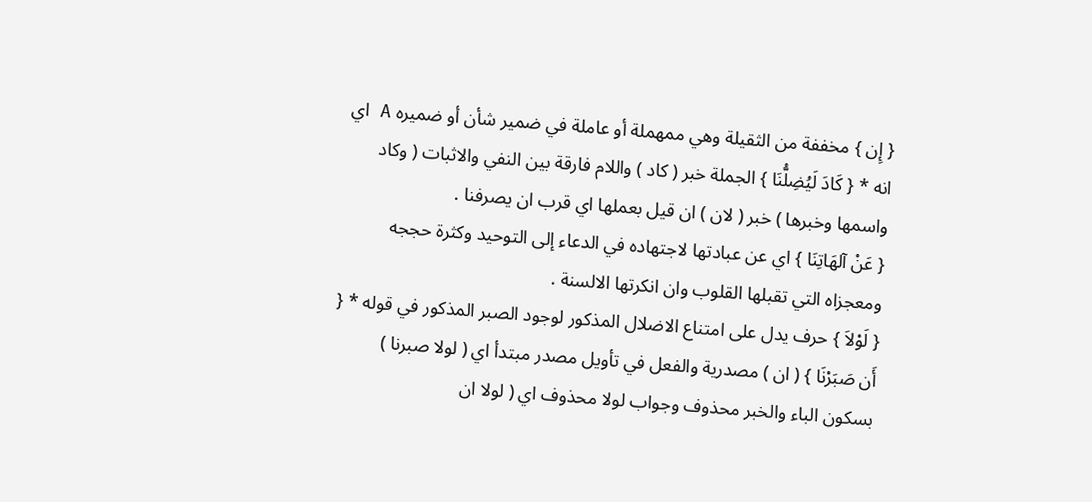{ إِن } مخففة من الثقيلة وهي ممهملة أو عاملة في ضمير شأن أو ضميره A اي انه * { كَادَ لَيُضِلُّنَا } الجملة خبر ( كاد ) واللام فارقة بين النفي والاثبات ( وكاد واسمها وخبرها ) خبر ( لان ) ان قيل بعملها اي قرب ان يصرفنا .
{ عَنْ آلهَاتِنَا } اي عن عبادتها لاجتهاده في الدعاء إلى التوحيد وكثرة حججه ومعجزاه التي تقبلها القلوب وان انكرتها الالسنة .
{ لَوْلاَ } حرف يدل على امتناع الاضلال المذكور لوجود الصبر المذكور في قوله * { أَن صَبَرْنَا } ( ان ) مصدرية والفعل في تأويل مصدر مبتدأ اي ( لولا صبرنا ) بسكون الباء والخبر محذوف وجواب لولا محذوف اي ( لولا ان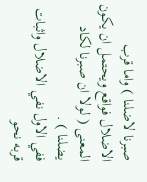صبرنا لاضلنا ) واما قرب الاضلال فواقع ويحتمل ان يكون المعنى ( لولا ان صبرنا لكاد يضلنا ) .
ففي الاول نفي الاضلال واثبات قربه نحو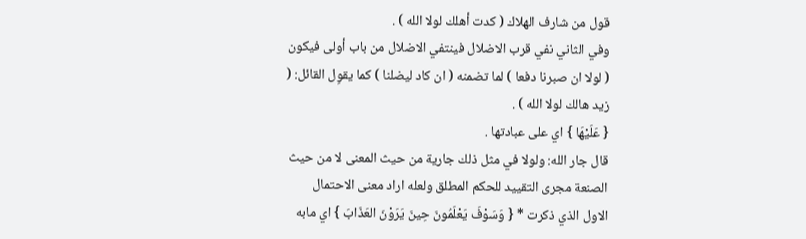قول من شارف الهلاك ( كدت أهلك لولا الله ) .
وفي الثاني نفي قرب الاضلال فينتفي الاضلال من باب أولى فيكون ( لولا ان صبرنا دفعا ) لما تضمنه ( ان كاد ليضلنا ) كما يقوِل القائل: ( زيد هالك لولا الله ) .
{ عَلَيْهَا } اي على عبادتها .
قال جار الله: ولولا في مثل ذلك جارية من حيث المعنى لا من حيث الصنعة مجرى التقييد للحكم المطلق ولعله اراد معنى الاحتمال الاول الذي ذكرت * { وَسَوْفَ يَعْلَمُونَ حِينَ يَرَوْنَ العَذَابَ } اي مابه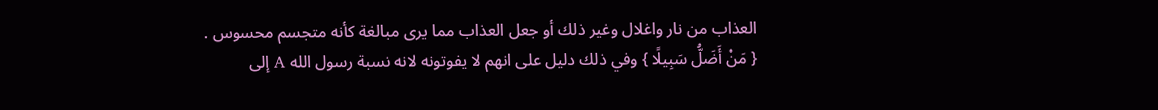العذاب من نار واغلال وغير ذلك أو جعل العذاب مما يرى مبالغة كأنه متجسم محسوس .
{ مَنْ أَضَلُّ سَبِيلًا } وفي ذلك دليل على انهم لا يفوتونه لانه نسبة رسول الله A إلى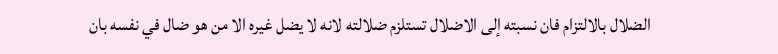الضلال بالالتزام فان نسبته إلى الاضلال تستلزم ضلالته لانه لا يضل غيره الا من هو ضال في نفسه بان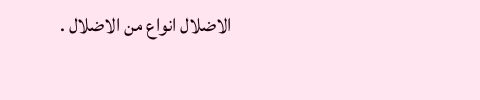الاضلال انواع من الاضلال .